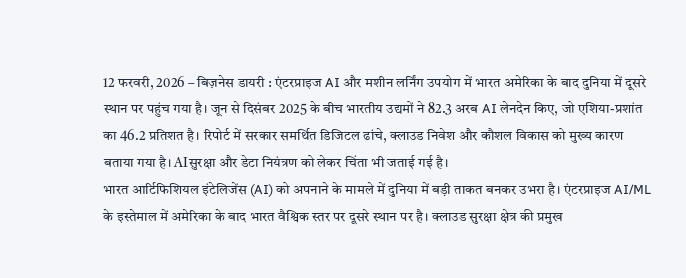12 फरवरी, 2026 – बिज़नेस डायरी : एंटरप्राइज AI और मशीन लर्निंग उपयोग में भारत अमेरिका के बाद दुनिया में दूसरे स्थान पर पहुंच गया है। जून से दिसंबर 2025 के बीच भारतीय उद्यमों ने 82.3 अरब AI लेनदेन किए, जो एशिया-प्रशांत का 46.2 प्रतिशत है। रिपोर्ट में सरकार समर्थित डिजिटल ढांचे, क्लाउड निवेश और कौशल विकास को मुख्य कारण बताया गया है। AIसुरक्षा और डेटा नियंत्रण को लेकर चिंता भी जताई गई है।
भारत आर्टिफिशियल इंटेलिजेंस (AI) को अपनाने के मामले में दुनिया में बड़ी ताकत बनकर उभरा है। एंटरप्राइज AI/ML के इस्तेमाल में अमेरिका के बाद भारत वैश्विक स्तर पर दूसरे स्थान पर है। क्लाउड सुरक्षा क्षेत्र की प्रमुख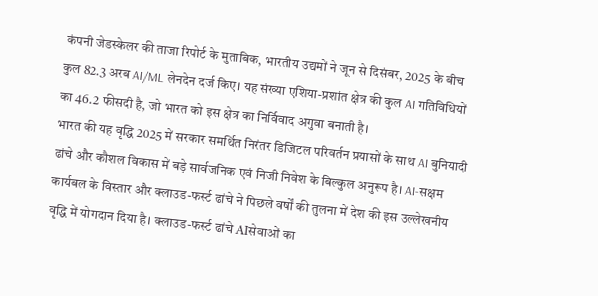कंपनी जेडस्केलर की ताजा रिपोर्ट के मुताबिक, भारतीय उद्यमों ने जून से दिसंबर, 2025 के बीच कुल 82.3 अरब AI/ML लेनदेन दर्ज किए। यह संख्या एशिया-प्रशांत क्षेत्र की कुल AI गतिविधियों का 46.2 फीसदी है, जो भारत को इस क्षेत्र का निर्विवाद अगुवा बनाती है।
भारत की यह वृद्धि 2025 में सरकार समर्थित निरंतर डिजिटल परिवर्तन प्रयासों के साथ AI बुनियादी ढांचे और कौशल विकास में बड़े सार्वजनिक एवं निजी निवेश के बिल्कुल अनुरूप है। AI-सक्षम कार्यबल के विस्तार और क्लाउड-फर्स्ट ढांचे ने पिछले वर्षों की तुलना में देश की इस उल्लेखनीय वृद्धि में योगदान दिया है। क्लाउड-फर्स्ट ढांचे AIसेवाओं का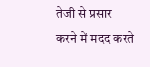तेजी से प्रसार करने में मदद करते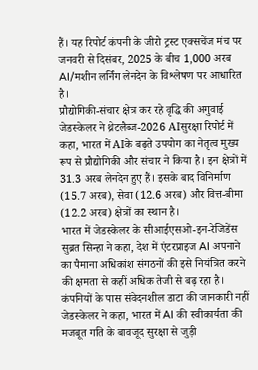हैं। यह रिपोर्ट कंपनी के जीरो ट्रस्ट एक्सचेंज मंच पर जनवरी से दिसंबर, 2025 के बीच 1,000 अरब AI/मशीन लर्निंग लेनदेन के विश्लेषण पर आधारित है।
प्रौद्योगिकी-संचार क्षेत्र कर रहे वृद्धि की अगुवाई
जेडस्केलर ने थ्रेटलैब्ज-2026 AIसुरक्षा रिपोर्ट में कहा, भारत में AIके बढ़ते उपयोग का नेतृत्व मुख्य रूप से प्रौद्योगिकी और संचार ने किया है। इन क्षेत्रों में 31.3 अरब लेनदेन हुए हैं। इसके बाद विनिर्माण (15.7 अरब), सेवा (12.6 अरब) और वित्त-बीमा (12.2 अरब) क्षेत्रों का स्थान है।
भारत में जेडस्केलर के सीआईएसओ-इन-रेजिडेंस सुब्रत सिन्हा ने कहा, देश में एंटरप्राइज AI अपनाने का पैमाना अधिकांश संगठनों की इसे नियंत्रित करने की क्षमता से कहीं अधिक तेजी से बढ़ रहा है।
कंपनियों के पास संवेदनशील डाटा की जानकारी नहीं
जेडस्केलर ने कहा, भारत में AI की स्वीकार्यता की मजबूत गति के बावजूद सुरक्षा से जुड़ी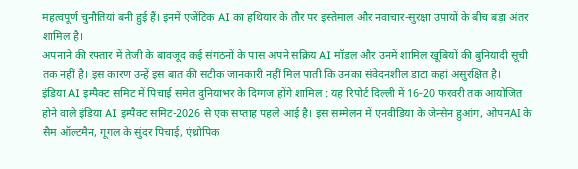महत्वपूर्ण चुनौतियां बनी हुई हैं। इनमें एजेंटिक AI का हथियार के तौर पर इस्तेमाल और नवाचार-सुरक्षा उपायों के बीच बड़ा अंतर शामिल है।
अपनाने की रफ्तार में तेजी के बावजूद कई संगठनों के पास अपने सक्रिय AI मॉडल और उनमें शामिल खूबियों की बुनियादी सूची तक नहीं है। इस कारण उन्हें इस बात की सटीक जानकारी नहीं मिल पाती कि उनका संवेदनशील डाटा कहां असुरक्षित है।
इंडिया AI इम्पैक्ट समिट में पिचाई समेत दुनियाभर के दिग्गज होंगे शामिल : यह रिपोर्ट दिल्ली में 16-20 फरवरी तक आयोजित होने वाले इंडिया AI इम्पैक्ट समिट-2026 से एक सप्ताह पहले आई है। इस सम्मेलन में एनवीडिया के जेन्सेन हुआंग, ओपनAI के सैम ऑल्टमैन, गूगल के सुंदर पिचाई, एंथ्रोपिक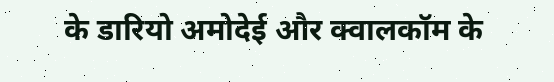के डारियो अमोदेई और क्वालकॉम के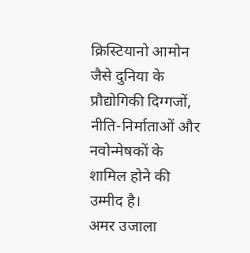क्रिस्टियानो आमोन जैसे दुनिया के प्रौद्योगिकी दिग्गजों, नीति-निर्माताओं और नवोन्मेषकों के शामिल होने की उम्मीद है।
अमर उजाला